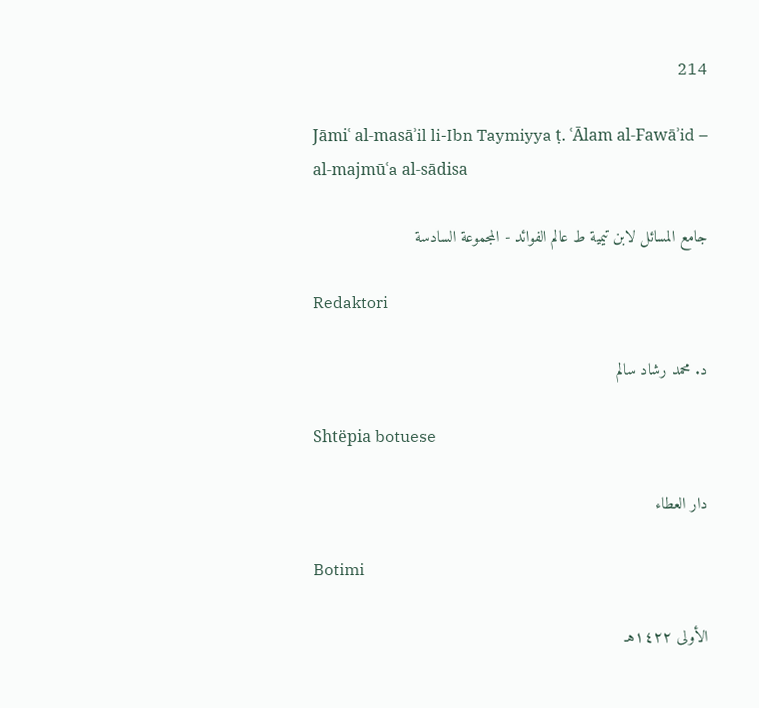214

Jāmiʿ al-masāʾil li-Ibn Taymiyya ṭ. ʿĀlam al-Fawāʾid – al-majmūʿa al-sādisa

جامع المسائل لابن تيمية ط عالم الفوائد - المجموعة السادسة

Redaktori

د. محمد رشاد سالم

Shtëpia botuese

دار العطاء

Botimi

الأولى ١٤٢٢هـ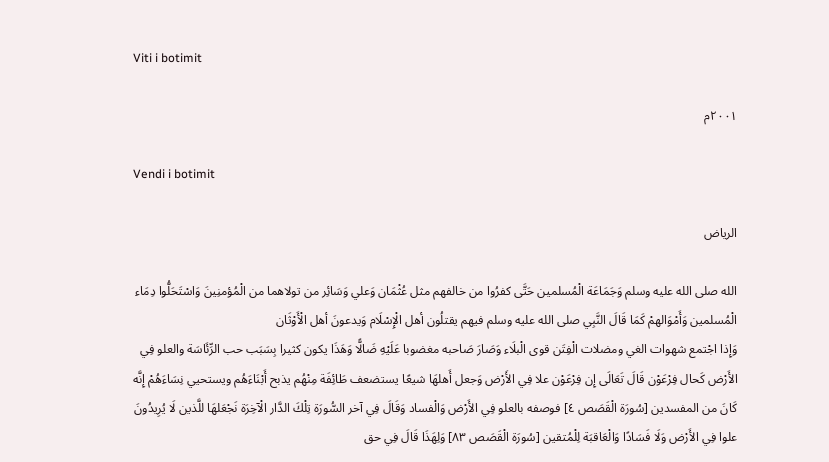Viti i botimit

٢٠٠١م

Vendi i botimit

الرياض

الله صلى الله عليه وسلم وَجَمَاعَة الْمُسلمين حَتَّى كفرُوا من خالفهم مثل عُثْمَان وَعلي وَسَائِر من تولاهما من الْمُؤمنِينَ وَاسْتَحَلُّوا دِمَاء الْمُسلمين وَأَمْوَالهمْ كَمَا قَالَ النَّبِي صلى الله عليه وسلم فيهم يقتلُون أهل الْإِسْلَام وَيدعونَ أهل الْأَوْثَان
وَإِذا اجْتمع شهوات الغي ومضلات الْفِتَن قوى الْبلَاء وَصَارَ صَاحبه مغضوبا عَلَيْهِ ضَالًّا وَهَذَا يكون كثيرا بِسَبَب حب الرِّئَاسَة والعلو فِي الأَرْض كَحال فِرْعَوْن قَالَ تَعَالَى إِن فِرْعَوْن علا فِي الأَرْض وَجعل أَهلهَا شيعًا يستضعف طَائِفَة مِنْهُم يذبح أَبْنَاءَهُم ويستحيي نِسَاءَهُمْ إِنَّه كَانَ من المفسدين [سُورَة الْقَصَص ٤] فوصفه بالعلو فِي الأَرْض وَالْفساد وَقَالَ فِي آخر السُّورَة تِلْكَ الدَّار الْآخِرَة نَجْعَلهَا للَّذين لَا يُرِيدُونَ علوا فِي الأَرْض وَلَا فَسَادًا وَالْعَاقبَة لِلْمُتقين [سُورَة الْقَصَص ٨٣] وَلِهَذَا قَالَ فِي حق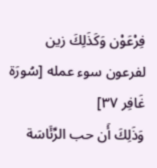فِرْعَوْن وَكَذَلِكَ زين لفرعون سوء عمله [سُورَة غَافِر ٣٧]
وَذَلِكَ أَن حب الرِّئَاسَة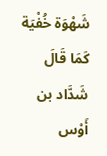شَهْوَة خُفْيَة كَمَا قَالَ شَدَّاد بن أَوْس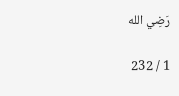رَضِي الله

1 / 232